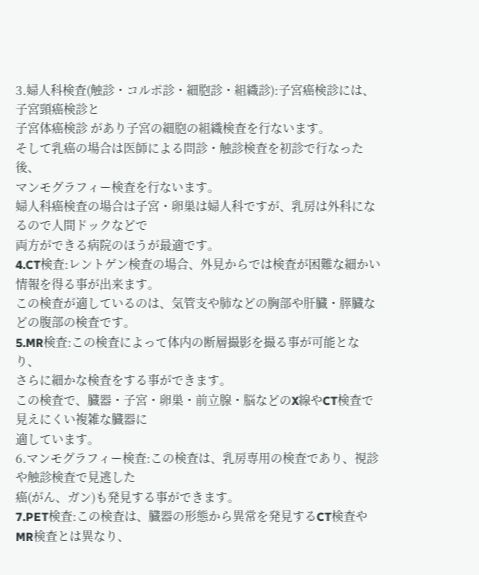3.婦人科検査(触診・コルポ診・細胞診・組織診):子宮癌検診には、子宮頸癌検診と
子宮体癌検診 があり子宮の細胞の組織検査を行ないます。
そして乳癌の場合は医師による問診・触診検査を初診で行なった後、
マンモグラフィー検査を行ないます。
婦人科癌検査の場合は子宮・卵巣は婦人科ですが、乳房は外科になるので人間ドックなどで
両方ができる病院のほうが最適です。
4.CT検査:レントゲン検査の場合、外見からでは検査が困難な細かい情報を得る事が出来ます。
この検査が適しているのは、気管支や肺などの胸部や肝臓・膵臓などの腹部の検査です。
5.MR検査:この検査によって体内の断層撮影を撮る事が可能となり、
さらに細かな検査をする事ができます。
この検査で、臓器・子宮・卵巣・前立腺・脳などのX線やCT検査で見えにくい複雑な臓器に
適しています。
6.マンモグラフィー検査:この検査は、乳房専用の検査であり、視診や触診検査で見逃した
癌(がん、ガン)も発見する事ができます。
7.PET検査:この検査は、臓器の形態から異常を発見するCT検査やMR検査とは異なり、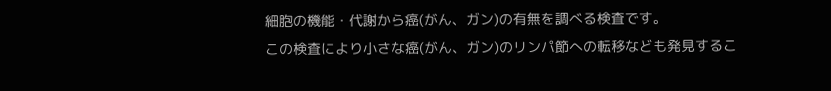細胞の機能・代謝から癌(がん、ガン)の有無を調べる検査です。
この検査により小さな癌(がん、ガン)のリンパ節への転移なども発見するこ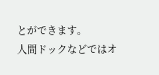とができます。
人間ドックなどではオ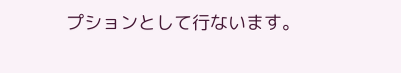プションとして行ないます。